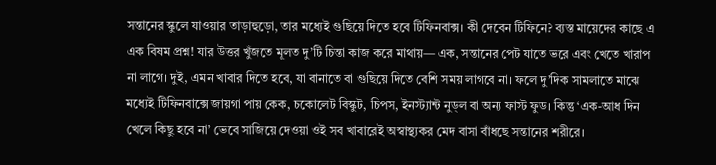সন্তানের স্কুলে যাওয়ার তাড়াহুড়ো, তার মধ্যেই গুছিয়ে দিতে হবে টিফিনবাক্স। কী দেবেন টিফিনে? ব্যস্ত মায়েদের কাছে এ এক বিষম প্রশ্ন! যার উত্তর খুঁজতে মূলত দু’টি চিন্তা কাজ করে মাথায়— এক, সন্তানের পেট যাতে ভরে এবং খেতে খারাপ না লাগে। দুই, এমন খাবার দিতে হবে, যা বানাতে বা গুছিয়ে দিতে বেশি সময় লাগবে না। ফলে দু’দিক সামলাতে মাঝে মধ্যেই টিফিনবাক্সে জায়গা পায় কেক, চকোলেট বিস্কুট, চিপস, ইনস্ট্যান্ট নুড্ল বা অন্য ফাস্ট ফুড। কিন্তু ‘এক-আধ দিন খেলে কিছু হবে না’ ভেবে সাজিয়ে দেওয়া ওই সব খাবারেই অস্বাস্থ্যকর মেদ বাসা বাঁধছে সন্তানের শরীরে।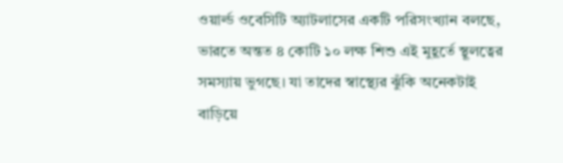ওয়ার্ল্ড ওবেসিটি অ্যাটলাসের একটি পরিসংখ্যান বলছে, ভারতে অন্তত ৪ কোটি ১০ লক্ষ শিশু এই মুহূর্তে স্থূলত্বের সমস্যায় ভুগছে। যা তাদের স্বাস্থ্যের ঝুঁকি অনেকটাই বাড়িয়ে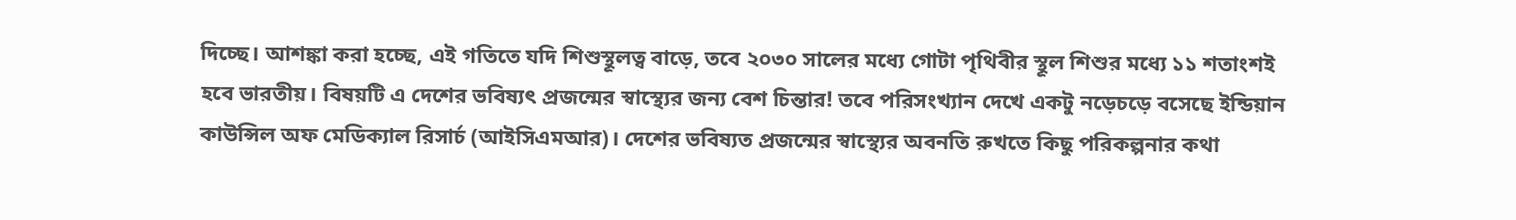দিচ্ছে। আশঙ্কা করা হচ্ছে, এই গতিতে যদি শিশুস্থূলত্ব বাড়ে, তবে ২০৩০ সালের মধ্যে গোটা পৃথিবীর স্থূল শিশুর মধ্যে ১১ শতাংশই হবে ভারতীয়। বিষয়টি এ দেশের ভবিষ্যৎ প্রজন্মের স্বাস্থ্যের জন্য বেশ চিন্তার! তবে পরিসংখ্যান দেখে একটু নড়েচড়ে বসেছে ইন্ডিয়ান কাউন্সিল অফ মেডিক্যাল রিসার্চ (আইসিএমআর)। দেশের ভবিষ্যত প্রজন্মের স্বাস্থ্যের অবনতি রুখতে কিছু পরিকল্পনার কথা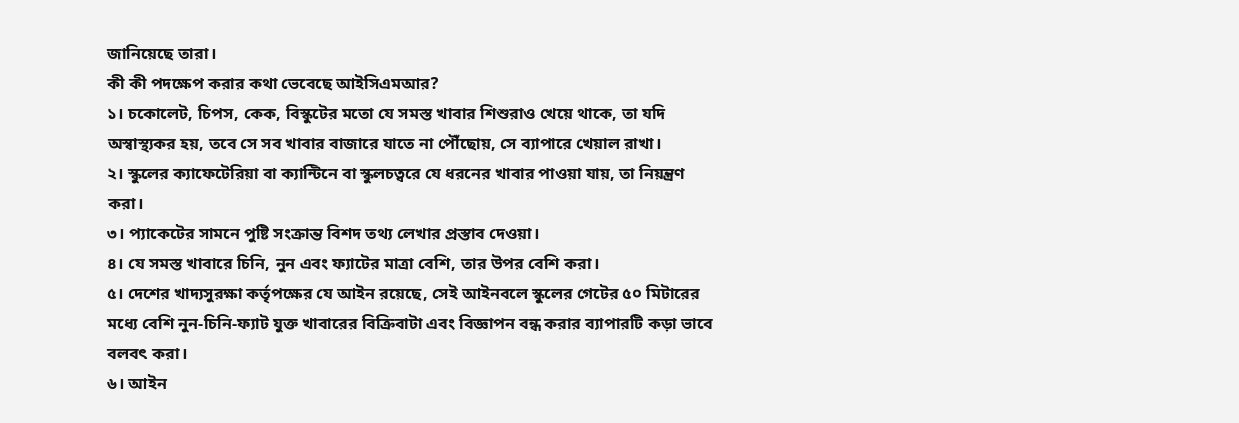জানিয়েছে তারা।
কী কী পদক্ষেপ করার কথা ভেবেছে আইসিএমআর?
১। চকোলেট, চিপস, কেক, বিস্কুটের মতো যে সমস্ত খাবার শিশুরাও খেয়ে থাকে, তা যদি অস্বাস্থ্যকর হয়, তবে সে সব খাবার বাজারে যাতে না পৌঁছোয়, সে ব্যাপারে খেয়াল রাখা।
২। স্কুলের ক্যাফেটেরিয়া বা ক্যান্টিনে বা স্কুলচত্বরে যে ধরনের খাবার পাওয়া যায়, তা নিয়ন্ত্রণ করা।
৩। প্যাকেটের সামনে পুষ্টি সংক্রান্ত বিশদ তথ্য লেখার প্রস্তাব দেওয়া।
৪। যে সমস্ত খাবারে চিনি, নুন এবং ফ্যাটের মাত্রা বেশি, তার উপর বেশি করা।
৫। দেশের খাদ্যসুরক্ষা কর্তৃপক্ষের যে আইন রয়েছে, সেই আইনবলে স্কুলের গেটের ৫০ মিটারের মধ্যে বেশি নুন-চিনি-ফ্যাট যুক্ত খাবারের বিক্রিবাটা এবং বিজ্ঞাপন বন্ধ করার ব্যাপারটি কড়া ভাবে বলবৎ করা।
৬। আইন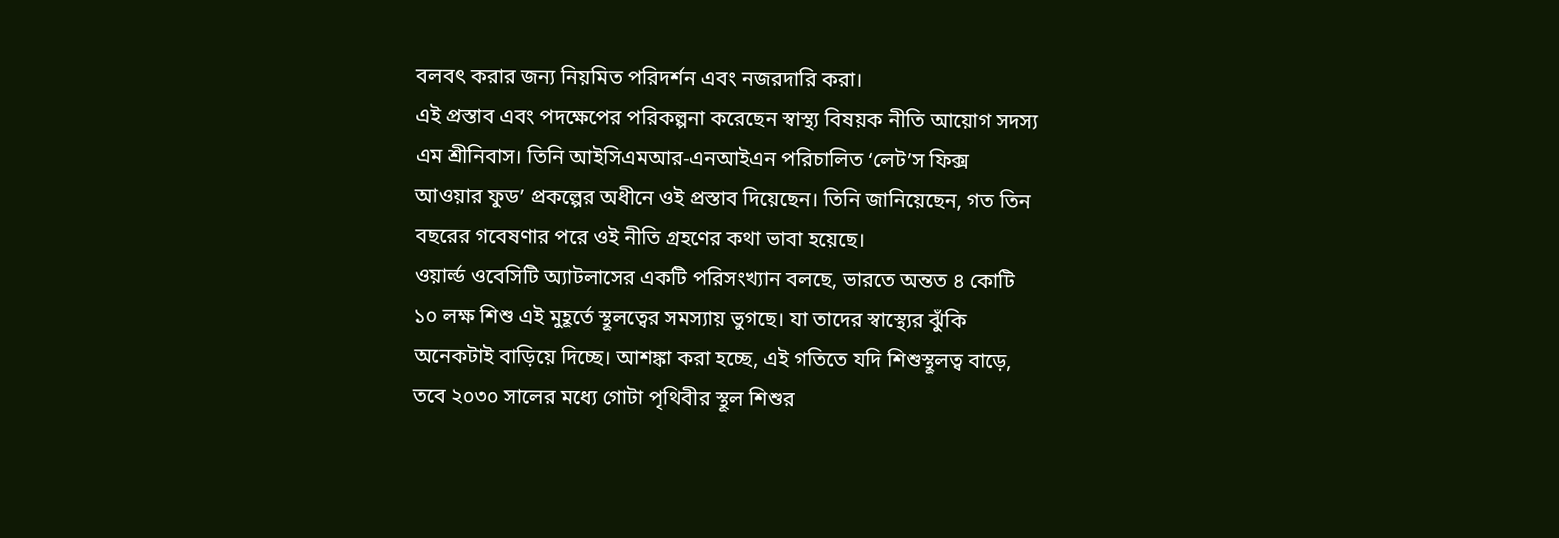বলবৎ করার জন্য নিয়মিত পরিদর্শন এবং নজরদারি করা।
এই প্রস্তাব এবং পদক্ষেপের পরিকল্পনা করেছেন স্বাস্থ্য বিষয়ক নীতি আয়োগ সদস্য এম শ্রীনিবাস। তিনি আইসিএমআর-এনআইএন পরিচালিত ‘লেট’স ফিক্স আওয়ার ফুড’ প্রকল্পের অধীনে ওই প্রস্তাব দিয়েছেন। তিনি জানিয়েছেন, গত তিন বছরের গবেষণার পরে ওই নীতি গ্রহণের কথা ভাবা হয়েছে।
ওয়ার্ল্ড ওবেসিটি অ্যাটলাসের একটি পরিসংখ্যান বলছে, ভারতে অন্তত ৪ কোটি ১০ লক্ষ শিশু এই মুহূর্তে স্থূলত্বের সমস্যায় ভুগছে। যা তাদের স্বাস্থ্যের ঝুঁকি অনেকটাই বাড়িয়ে দিচ্ছে। আশঙ্কা করা হচ্ছে, এই গতিতে যদি শিশুস্থূলত্ব বাড়ে, তবে ২০৩০ সালের মধ্যে গোটা পৃথিবীর স্থূল শিশুর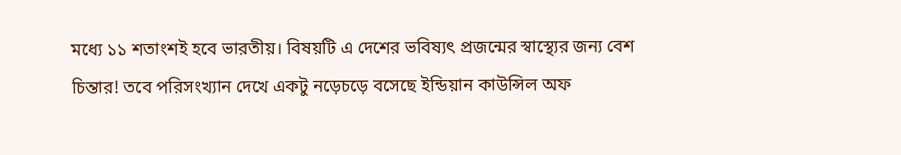মধ্যে ১১ শতাংশই হবে ভারতীয়। বিষয়টি এ দেশের ভবিষ্যৎ প্রজন্মের স্বাস্থ্যের জন্য বেশ চিন্তার! তবে পরিসংখ্যান দেখে একটু নড়েচড়ে বসেছে ইন্ডিয়ান কাউন্সিল অফ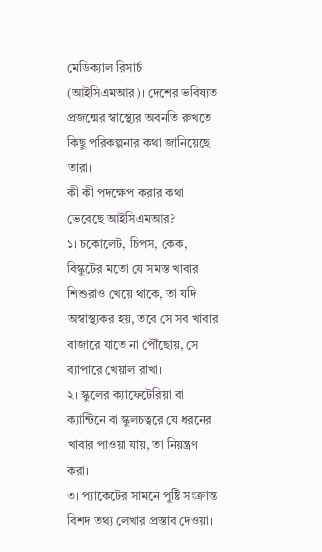মেডিক্যাল রিসার্চ (আইসিএমআর)। দেশের ভবিষ্যত প্রজন্মের স্বাস্থ্যের অবনতি রুখতে কিছু পরিকল্পনার কথা জানিয়েছে তারা।
কী কী পদক্ষেপ করার কথা ভেবেছে আইসিএমআর?
১। চকোলেট, চিপস, কেক, বিস্কুটের মতো যে সমস্ত খাবার শিশুরাও খেয়ে থাকে, তা যদি অস্বাস্থ্যকর হয়, তবে সে সব খাবার বাজারে যাতে না পৌঁছোয়, সে ব্যাপারে খেয়াল রাখা।
২। স্কুলের ক্যাফেটেরিয়া বা ক্যান্টিনে বা স্কুলচত্বরে যে ধরনের খাবার পাওয়া যায়, তা নিয়ন্ত্রণ করা।
৩। প্যাকেটের সামনে পুষ্টি সংক্রান্ত বিশদ তথ্য লেখার প্রস্তাব দেওয়া।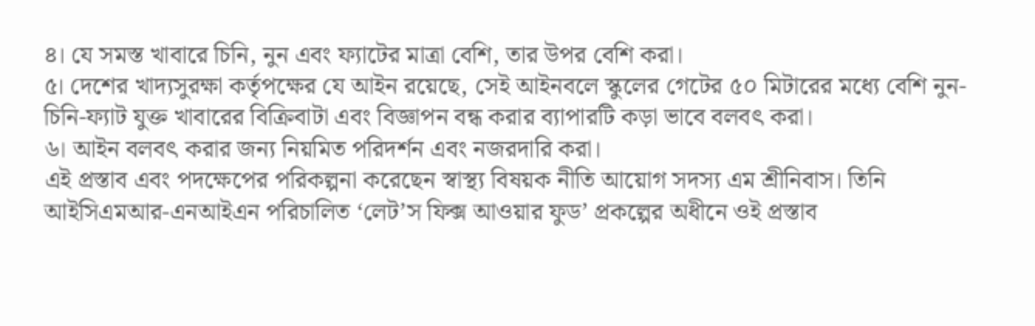৪। যে সমস্ত খাবারে চিনি, নুন এবং ফ্যাটের মাত্রা বেশি, তার উপর বেশি করা।
৫। দেশের খাদ্যসুরক্ষা কর্তৃপক্ষের যে আইন রয়েছে, সেই আইনবলে স্কুলের গেটের ৫০ মিটারের মধ্যে বেশি নুন-চিনি-ফ্যাট যুক্ত খাবারের বিক্রিবাটা এবং বিজ্ঞাপন বন্ধ করার ব্যাপারটি কড়া ভাবে বলবৎ করা।
৬। আইন বলবৎ করার জন্য নিয়মিত পরিদর্শন এবং নজরদারি করা।
এই প্রস্তাব এবং পদক্ষেপের পরিকল্পনা করেছেন স্বাস্থ্য বিষয়ক নীতি আয়োগ সদস্য এম শ্রীনিবাস। তিনি আইসিএমআর-এনআইএন পরিচালিত ‘লেট’স ফিক্স আওয়ার ফুড’ প্রকল্পের অধীনে ওই প্রস্তাব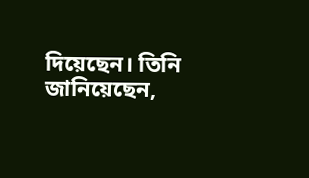দিয়েছেন। তিনি জানিয়েছেন,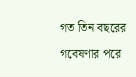গত তিন বছরের গবেষণার পরে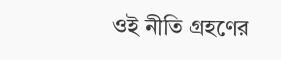ওই নীতি গ্রহণের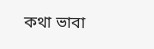কথা ভাবা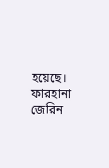হয়েছে।
ফারহানা জেরিন